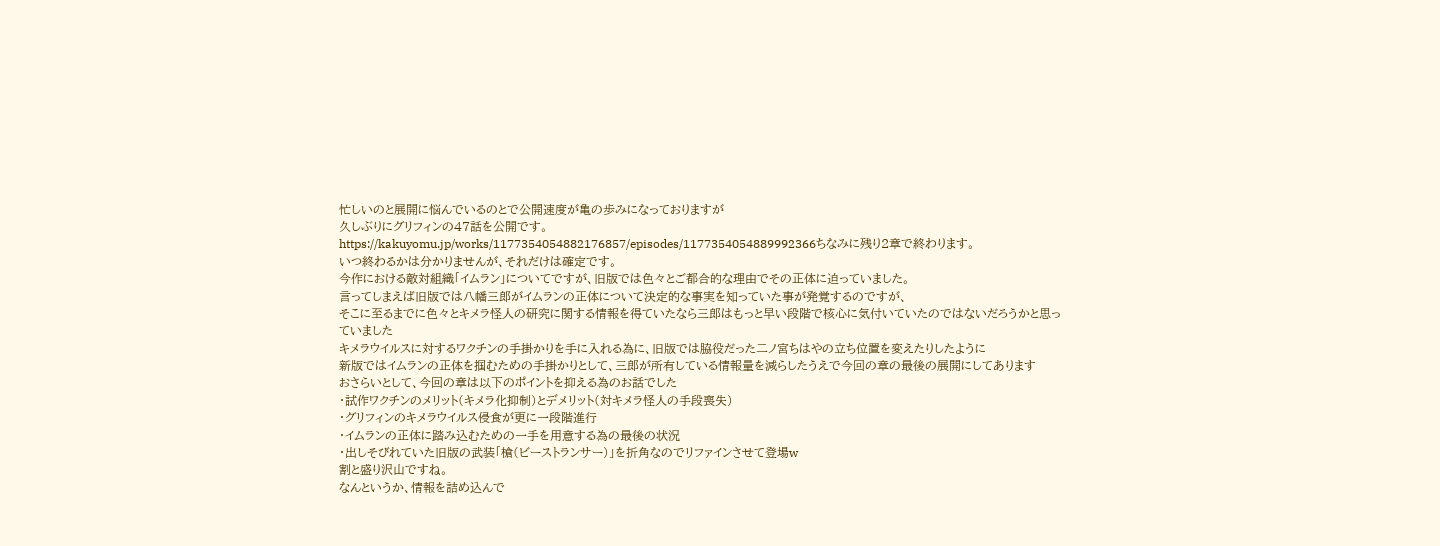忙しいのと展開に悩んでいるのとで公開速度が亀の歩みになっておりますが
久しぶりにグリフィンの47話を公開です。
https://kakuyomu.jp/works/1177354054882176857/episodes/1177354054889992366ちなみに残り2章で終わります。
いつ終わるかは分かりませんが、それだけは確定です。
今作における敵対組織「イムラン」についてですが、旧版では色々とご都合的な理由でその正体に迫っていました。
言ってしまえば旧版では八幡三郎がイムランの正体について決定的な事実を知っていた事が発覚するのですが、
そこに至るまでに色々とキメラ怪人の研究に関する情報を得ていたなら三郎はもっと早い段階で核心に気付いていたのではないだろうかと思っていました
キメラウイルスに対するワクチンの手掛かりを手に入れる為に、旧版では脇役だった二ノ宮ちはやの立ち位置を変えたりしたように
新版ではイムランの正体を掴むための手掛かりとして、三郎が所有している情報量を減らしたうえで今回の章の最後の展開にしてあります
おさらいとして、今回の章は以下のポイントを抑える為のお話でした
・試作ワクチンのメリット(キメラ化抑制)とデメリット(対キメラ怪人の手段喪失)
・グリフィンのキメラウイルス侵食が更に一段階進行
・イムランの正体に踏み込むための一手を用意する為の最後の状況
・出しそびれていた旧版の武装「槍(ビーストランサー)」を折角なのでリファインさせて登場w
割と盛り沢山ですね。
なんというか、情報を詰め込んで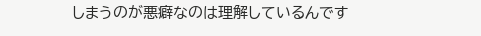しまうのが悪癖なのは理解しているんです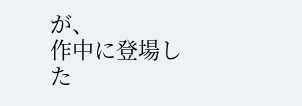が、
作中に登場した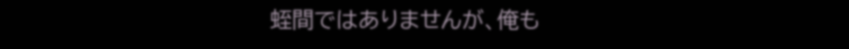蛭間ではありませんが、俺も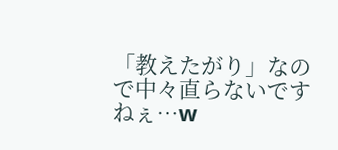「教えたがり」なので中々直らないですねぇ…w